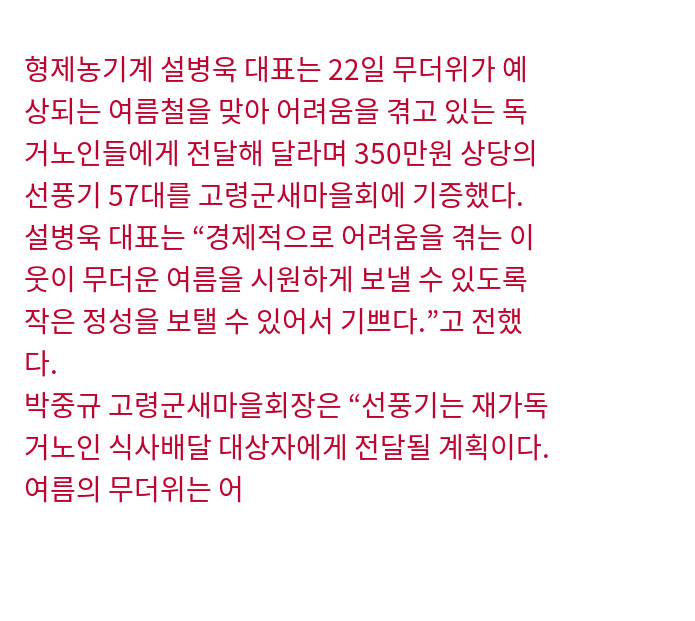형제농기계 설병욱 대표는 22일 무더위가 예상되는 여름철을 맞아 어려움을 겪고 있는 독거노인들에게 전달해 달라며 350만원 상당의 선풍기 57대를 고령군새마을회에 기증했다.
설병욱 대표는 “경제적으로 어려움을 겪는 이웃이 무더운 여름을 시원하게 보낼 수 있도록 작은 정성을 보탤 수 있어서 기쁘다.”고 전했다.
박중규 고령군새마을회장은 “선풍기는 재가독거노인 식사배달 대상자에게 전달될 계획이다. 여름의 무더위는 어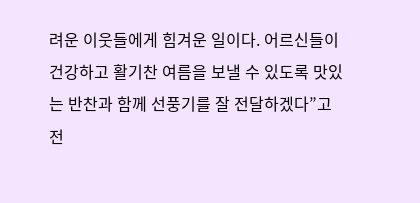려운 이웃들에게 힘겨운 일이다. 어르신들이 건강하고 활기찬 여름을 보낼 수 있도록 맛있는 반찬과 함께 선풍기를 잘 전달하겠다”고 전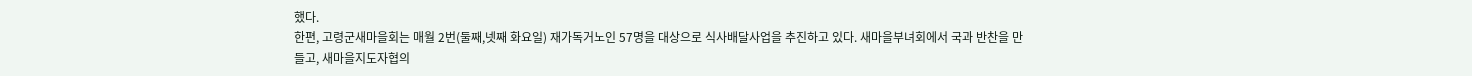했다.
한편, 고령군새마을회는 매월 2번(둘째,넷째 화요일) 재가독거노인 57명을 대상으로 식사배달사업을 추진하고 있다. 새마을부녀회에서 국과 반찬을 만들고, 새마을지도자협의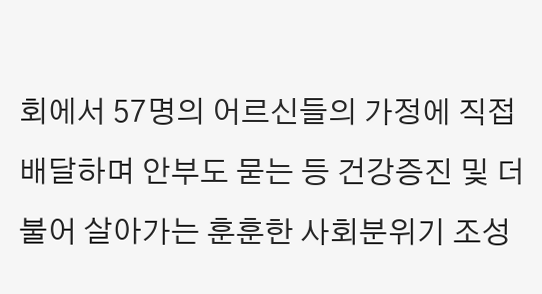회에서 57명의 어르신들의 가정에 직접 배달하며 안부도 묻는 등 건강증진 및 더불어 살아가는 훈훈한 사회분위기 조성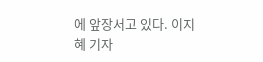에 앞장서고 있다. 이지혜 기자